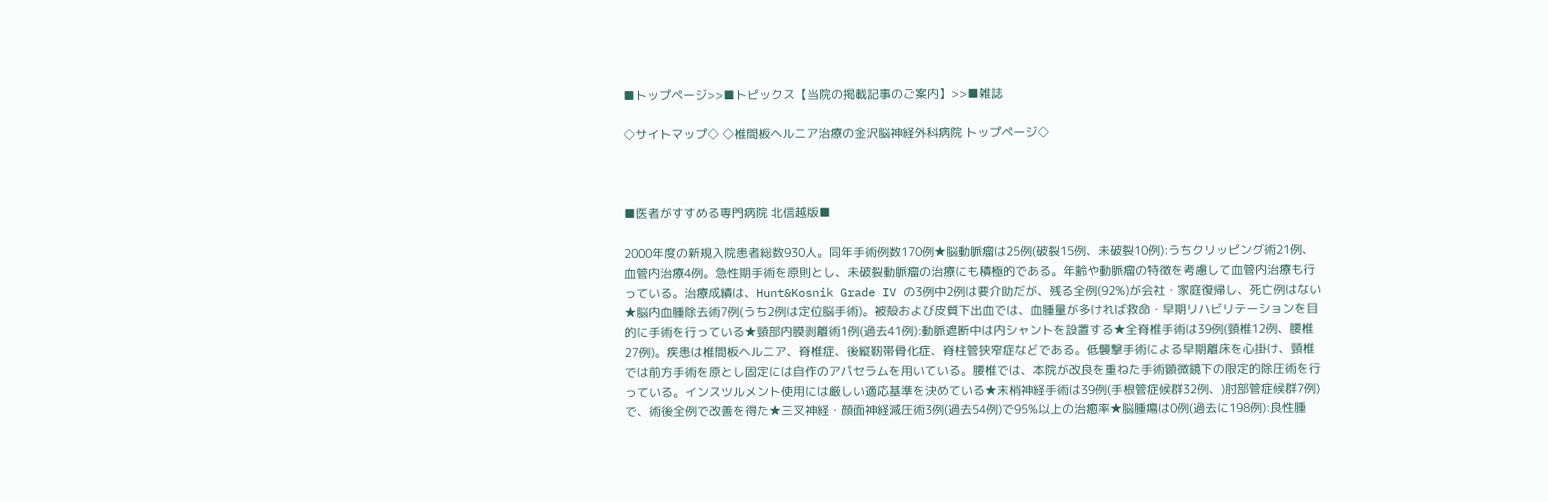■トップページ>>■トピックス【当院の掲載記事のご案内】>>■雑誌

◇サイトマップ◇ ◇椎間板ヘルニア治療の金沢脳神経外科病院 トップページ◇



■医者がすすめる専門病院 北信越版■

2000年度の新規入院患者総数930人。同年手術例数170例★脳動脈瘤は25例(破裂15例、未破裂10例):うちクリッピング術21例、血管内治療4例。急性期手術を原則とし、未破裂動脈瘤の治療にも積極的である。年齢や動脈瘤の特徴を考慮して血管内治療も行っている。治療成績は、Hunt&Kosnik Grade IV の3例中2例は要介助だが、残る全例(92%)が会社・家庭復帰し、死亡例はない★脳内血腫除去術7例(うち2例は定位脳手術)。被殻および皮質下出血では、血腫量が多ければ救命・早期リハビリテーションを目的に手術を行っている★頸部内膜剥離術1例(過去41例):動脈遮断中は内シャントを設置する★全脊椎手術は39例(頸椎12例、腰椎27例)。疾患は椎間板ヘルニア、脊椎症、後縦靭帯骨化症、脊柱管狭窄症などである。低襲撃手術による早期離床を心掛け、頸椎では前方手術を原とし固定には自作のアパセラムを用いている。腰椎では、本院が改良を重ねた手術顕微鏡下の限定的除圧術を行っている。インスツルメント使用には厳しい適応基準を決めている★末梢神経手術は39例(手根管症候群32例、)肘部管症候群7例)で、術後全例で改善を得た★三叉神経・顔面神経減圧術3例(過去54例)で95%以上の治癒率★脳腫瘍は0例(過去に198例):良性腫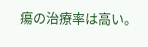瘍の治療率は高い。